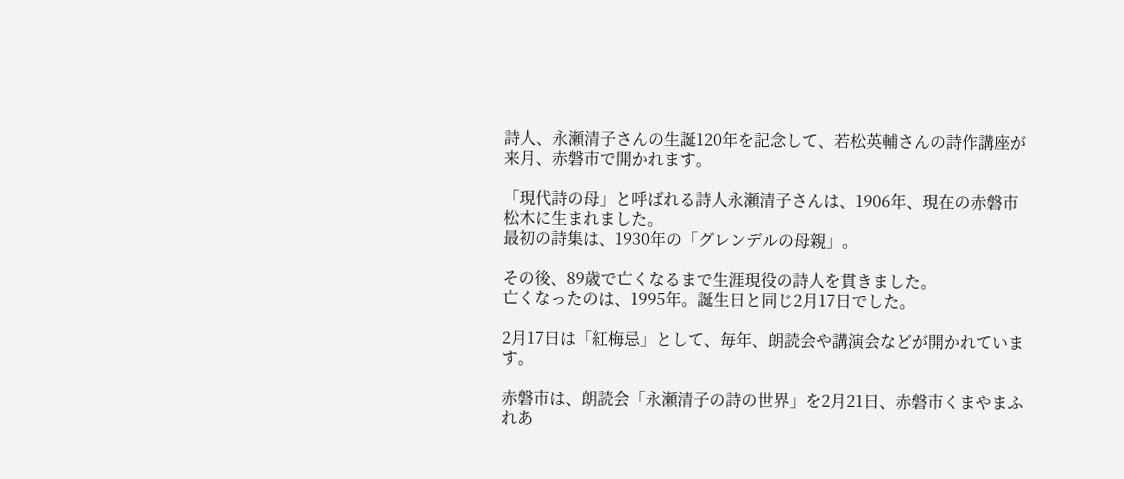詩人、永瀬清子さんの生誕120年を記念して、若松英輔さんの詩作講座が来月、赤磐市で開かれます。

「現代詩の母」と呼ばれる詩人永瀬清子さんは、1906年、現在の赤磐市松木に生まれました。
最初の詩集は、1930年の「グレンデルの母親」。

その後、89歳で亡くなるまで生涯現役の詩人を貫きました。
亡くなったのは、1995年。誕生日と同じ2月17日でした。

2月17日は「紅梅忌」として、毎年、朗読会や講演会などが開かれています。

赤磐市は、朗読会「永瀬清子の詩の世界」を2月21日、赤磐市くまやまふれあ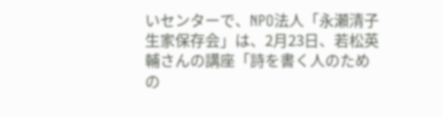いセンターで、NPO法人「永瀬清子生家保存会」は、2月23日、若松英輔さんの講座「詩を書く人のための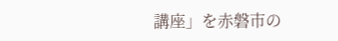講座」を赤磐市の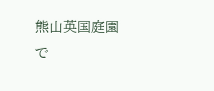熊山英国庭園で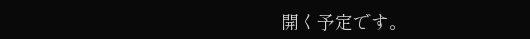開く予定です。